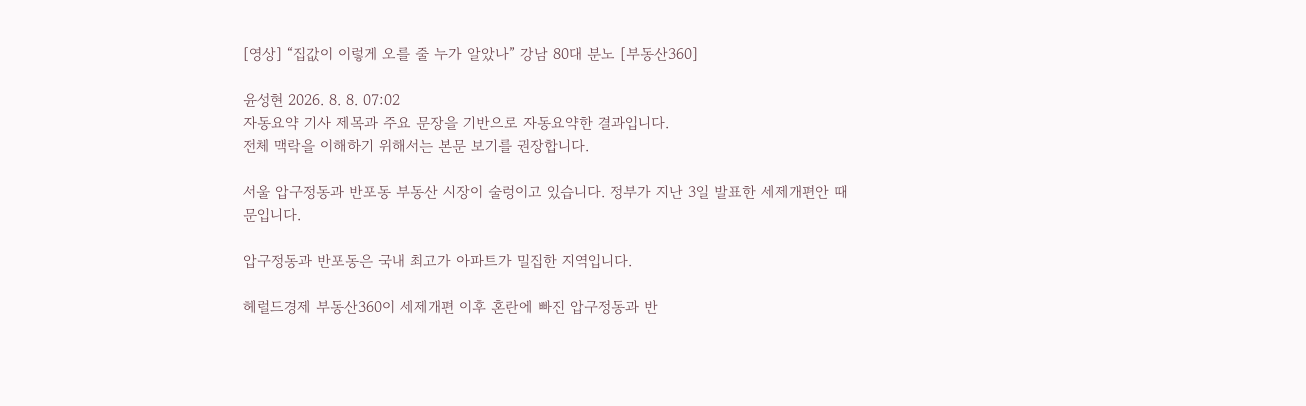[영상] “집값이 이렇게 오를 줄 누가 알았나” 강남 80대 분노 [부동산360]

윤성현 2026. 8. 8. 07:02
자동요약 기사 제목과 주요 문장을 기반으로 자동요약한 결과입니다.
전체 맥락을 이해하기 위해서는 본문 보기를 권장합니다.

서울 압구정동과 반포동 부동산 시장이 술렁이고 있습니다. 정부가 지난 3일 발표한 세제개편안 때문입니다.

압구정동과 반포동은 국내 최고가 아파트가 밀집한 지역입니다.

헤럴드경제 부동산360이 세제개편 이후 혼란에 빠진 압구정동과 반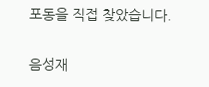포동을 직접 찾았습니다.

음성재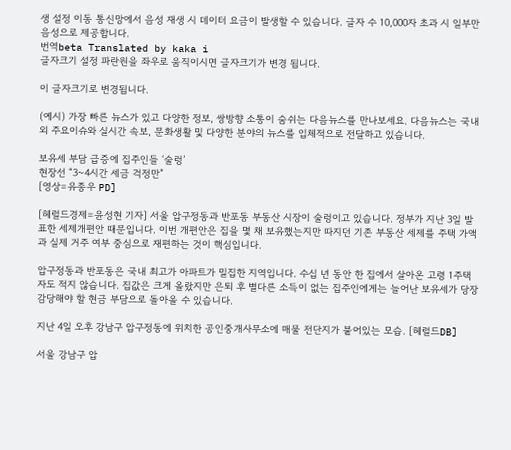생 설정 이동 통신망에서 음성 재생 시 데이터 요금이 발생할 수 있습니다. 글자 수 10,000자 초과 시 일부만 음성으로 제공합니다.
번역beta Translated by kaka i
글자크기 설정 파란원을 좌우로 움직이시면 글자크기가 변경 됩니다.

이 글자크기로 변경됩니다.

(예시) 가장 빠른 뉴스가 있고 다양한 정보, 쌍방향 소통이 숨쉬는 다음뉴스를 만나보세요. 다음뉴스는 국내외 주요이슈와 실시간 속보, 문화생활 및 다양한 분야의 뉴스를 입체적으로 전달하고 있습니다.

보유세 부담 급증에 집주인들 ‘술렁’
현장선 “3~4시간 세금 걱정만”
[영상=유종우 PD]

[헤럴드경제=윤성현 기자] 서울 압구정동과 반포동 부동산 시장이 술렁이고 있습니다. 정부가 지난 3일 발표한 세제개편안 때문입니다. 이번 개편안은 집을 몇 채 보유했는지만 따지던 기존 부동산 세제를 주택 가액과 실제 거주 여부 중심으로 재편하는 것이 핵심입니다.

압구정동과 반포동은 국내 최고가 아파트가 밀집한 지역입니다. 수십 년 동안 한 집에서 살아온 고령 1주택자도 적지 않습니다. 집값은 크게 올랐지만 은퇴 후 별다른 소득이 없는 집주인에게는 늘어난 보유세가 당장 감당해야 할 현금 부담으로 돌아올 수 있습니다.

지난 4일 오후 강남구 압구정동에 위치한 공인중개사무소에 매물 전단지가 붙어있는 모습. [헤럴드DB]

서울 강남구 압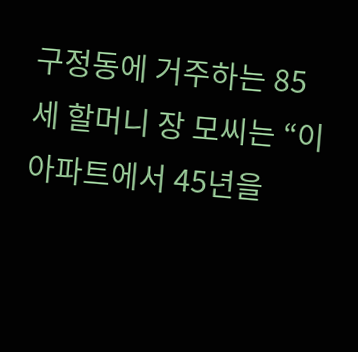구정동에 거주하는 85세 할머니 장 모씨는 “이 아파트에서 45년을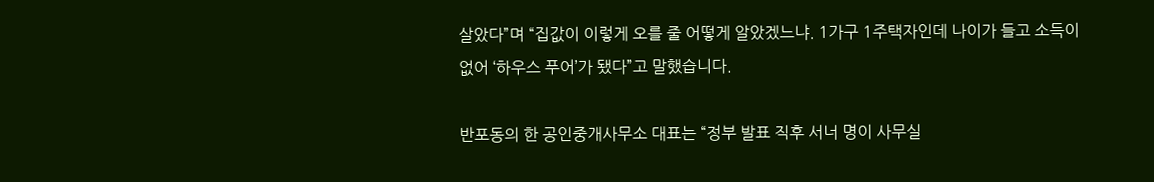살았다”며 “집값이 이렇게 오를 줄 어떻게 알았겠느냐. 1가구 1주택자인데 나이가 들고 소득이 없어 ‘하우스 푸어’가 됐다”고 말했습니다.

반포동의 한 공인중개사무소 대표는 “정부 발표 직후 서너 명이 사무실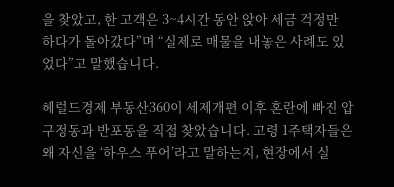을 찾았고, 한 고객은 3~4시간 동안 앉아 세금 걱정만 하다가 돌아갔다”며 “실제로 매물을 내놓은 사례도 있었다”고 말했습니다.

헤럴드경제 부동산360이 세제개편 이후 혼란에 빠진 압구정동과 반포동을 직접 찾았습니다. 고령 1주택자들은 왜 자신을 ‘하우스 푸어’라고 말하는지, 현장에서 실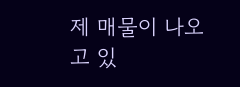제 매물이 나오고 있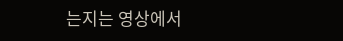는지는 영상에서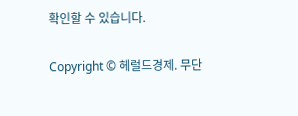확인할 수 있습니다.

Copyright © 헤럴드경제. 무단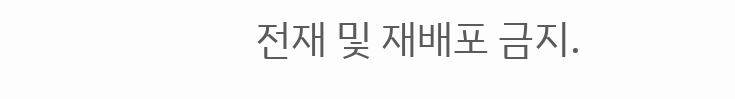전재 및 재배포 금지.